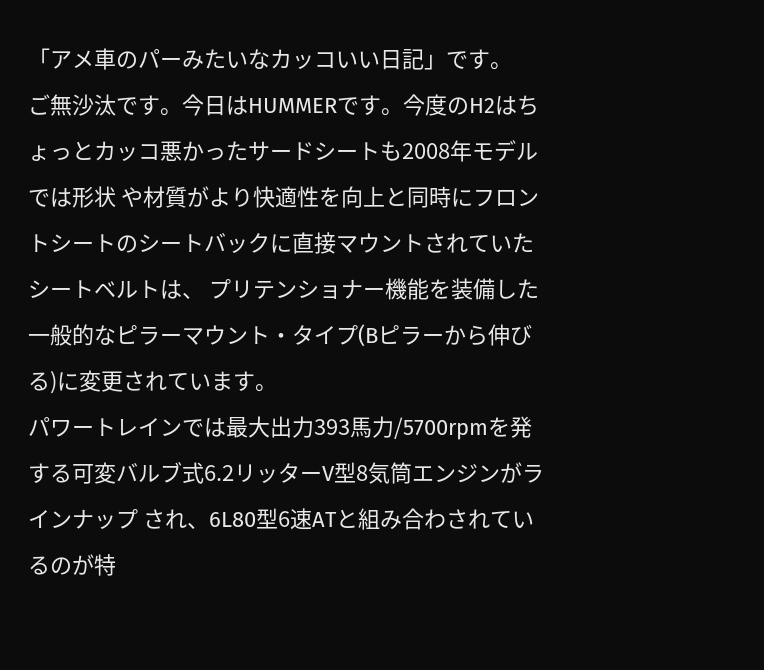「アメ車のパーみたいなカッコいい日記」です。
ご無沙汰です。今日はHUMMERです。今度のH2はちょっとカッコ悪かったサードシートも2008年モデルでは形状 や材質がより快適性を向上と同時にフロントシートのシートバックに直接マウントされていたシートベルトは、 プリテンショナー機能を装備した一般的なピラーマウント・タイプ(Bピラーから伸びる)に変更されています。
パワートレインでは最大出力393馬力/5700rpmを発する可変バルブ式6.2リッターV型8気筒エンジンがラインナップ され、6L80型6速ATと組み合わされているのが特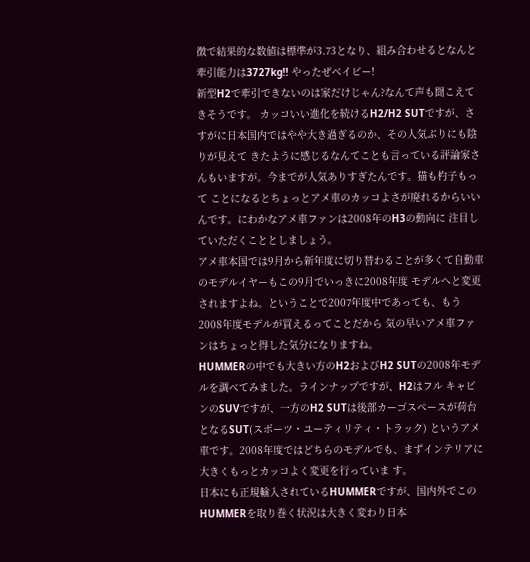徴で結果的な数値は標準が3.73となり、組み合わせるとなんと 牽引能力は3727kg!! やったぜベイビー!
新型H2で牽引できないのは家だけじゃん?なんて声も聞こえてきそうです。 カッコいい進化を続けるH2/H2 SUTですが、さすがに日本国内ではやや大き過ぎるのか、その人気ぶりにも陰りが見えて きたように感じるなんてことも言っている評論家さんもいますが。今までが人気ありすぎたんです。猫も杓子もって ことになるとちょっとアメ車のカッコよさが廃れるからいいんです。にわかなアメ車ファンは2008年のH3の動向に 注目していただくこととしましょう。
アメ車本国では9月から新年度に切り替わることが多くて自動車のモデルイヤーもこの9月でいっきに2008年度 モデルへと変更されますよね。ということで2007年度中であっても、もう2008年度モデルが買えるってことだから 気の早いアメ車ファンはちょっと得した気分になりますね。
HUMMERの中でも大きい方のH2およびH2 SUTの2008年モデルを調べてみました。ラインナップですが、H2はフル キャビンのSUVですが、一方のH2 SUTは後部カーゴスペースが荷台となるSUT(スポーツ・ユーティリティ・トラック) というアメ車です。2008年度ではどちらのモデルでも、まずインテリアに大きくもっとカッコよく変更を行っていま す。
日本にも正規輸入されているHUMMERですが、国内外でこのHUMMERを取り巻く状況は大きく変わり日本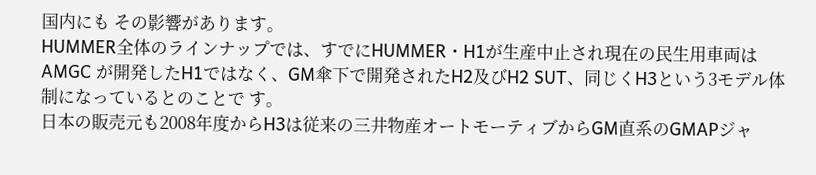国内にも その影響があります。
HUMMER全体のラインナップでは、すでにHUMMER・H1が生産中止され現在の民生用車両はAMGC が開発したH1ではなく、GM傘下で開発されたH2及びH2 SUT、同じくH3という3モデル体制になっているとのことで す。
日本の販売元も2008年度からH3は従来の三井物産オートモーティブからGM直系のGMAPジャ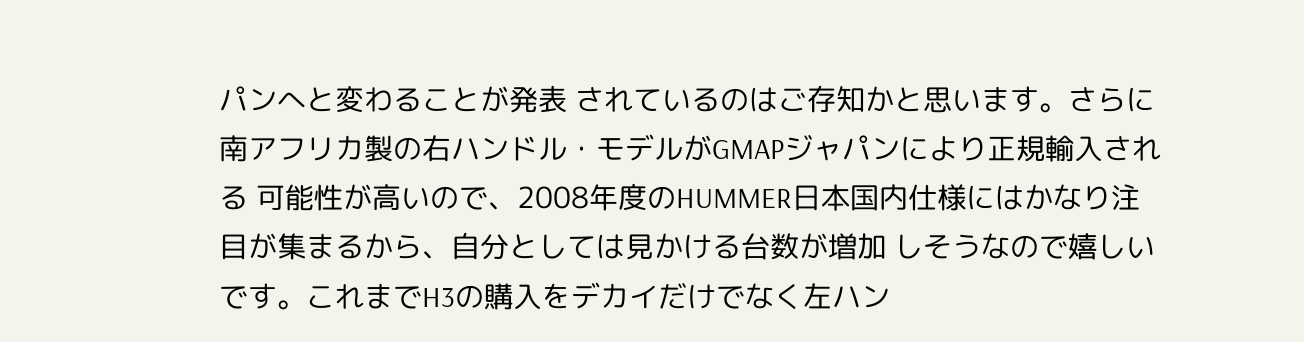パンへと変わることが発表 されているのはご存知かと思います。さらに南アフリカ製の右ハンドル・モデルがGMAPジャパンにより正規輸入される 可能性が高いので、2008年度のHUMMER日本国内仕様にはかなり注目が集まるから、自分としては見かける台数が増加 しそうなので嬉しいです。これまでH3の購入をデカイだけでなく左ハン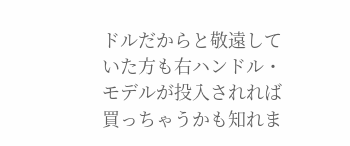ドルだからと敬遠していた方も右ハンドル・ モデルが投入されれば買っちゃうかも知れま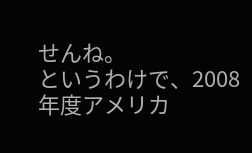せんね。
というわけで、2008年度アメリカ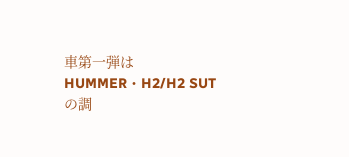車第一弾はHUMMER・H2/H2 SUTの調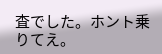査でした。ホント乗りてえ。